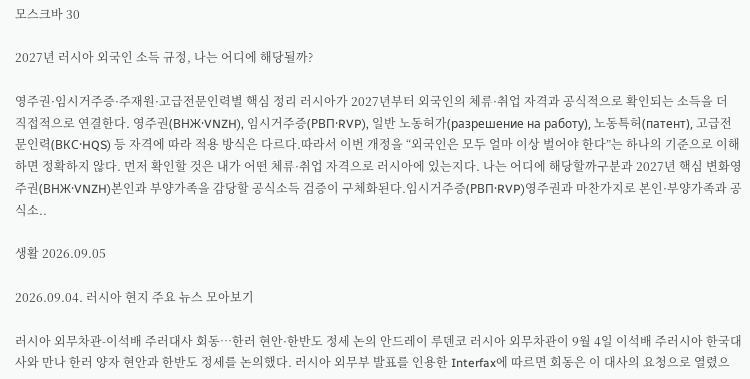모스크바 30

2027년 러시아 외국인 소득 규정, 나는 어디에 해당될까?

영주권·임시거주증·주재원·고급전문인력별 핵심 정리 러시아가 2027년부터 외국인의 체류·취업 자격과 공식적으로 확인되는 소득을 더 직접적으로 연결한다. 영주권(ВНЖ·VNZH), 임시거주증(РВП·RVP), 일반 노동허가(разрешение на работу), 노동특허(патент), 고급전문인력(ВКС·HQS) 등 자격에 따라 적용 방식은 다르다.따라서 이번 개정을 “외국인은 모두 얼마 이상 벌어야 한다”는 하나의 기준으로 이해하면 정확하지 않다. 먼저 확인할 것은 내가 어떤 체류·취업 자격으로 러시아에 있는지다. 나는 어디에 해당할까구분과 2027년 핵심 변화영주권(ВНЖ·VNZH)본인과 부양가족을 감당할 공식소득 검증이 구체화된다.임시거주증(РВП·RVP)영주권과 마찬가지로 본인·부양가족과 공식소..

생활 2026.09.05

2026.09.04. 러시아 현지 주요 뉴스 모아보기

러시아 외무차관-이석배 주러대사 회동…한러 현안·한반도 정세 논의 안드레이 루덴코 러시아 외무차관이 9월 4일 이석배 주러시아 한국대사와 만나 한러 양자 현안과 한반도 정세를 논의했다. 러시아 외무부 발표를 인용한 Interfax에 따르면 회동은 이 대사의 요청으로 열렸으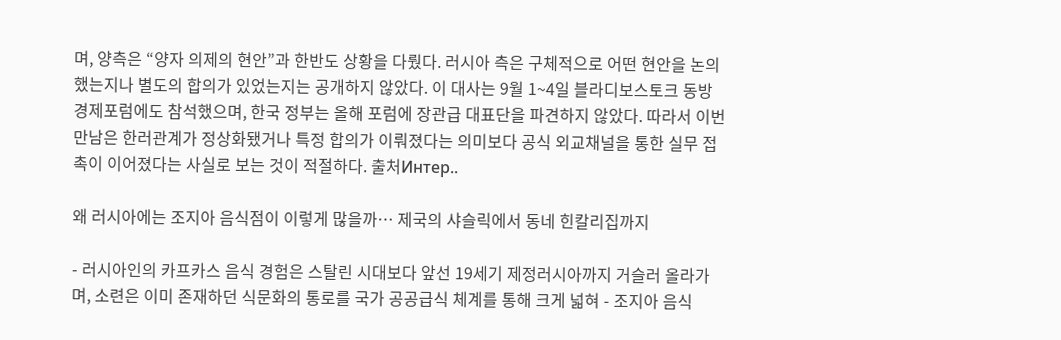며, 양측은 “양자 의제의 현안”과 한반도 상황을 다뤘다. 러시아 측은 구체적으로 어떤 현안을 논의했는지나 별도의 합의가 있었는지는 공개하지 않았다. 이 대사는 9월 1~4일 블라디보스토크 동방경제포럼에도 참석했으며, 한국 정부는 올해 포럼에 장관급 대표단을 파견하지 않았다. 따라서 이번 만남은 한러관계가 정상화됐거나 특정 합의가 이뤄졌다는 의미보다 공식 외교채널을 통한 실무 접촉이 이어졌다는 사실로 보는 것이 적절하다. 출처Интер..

왜 러시아에는 조지아 음식점이 이렇게 많을까… 제국의 샤슬릭에서 동네 힌칼리집까지

- 러시아인의 카프카스 음식 경험은 스탈린 시대보다 앞선 19세기 제정러시아까지 거슬러 올라가며, 소련은 이미 존재하던 식문화의 통로를 국가 공공급식 체계를 통해 크게 넓혀 - 조지아 음식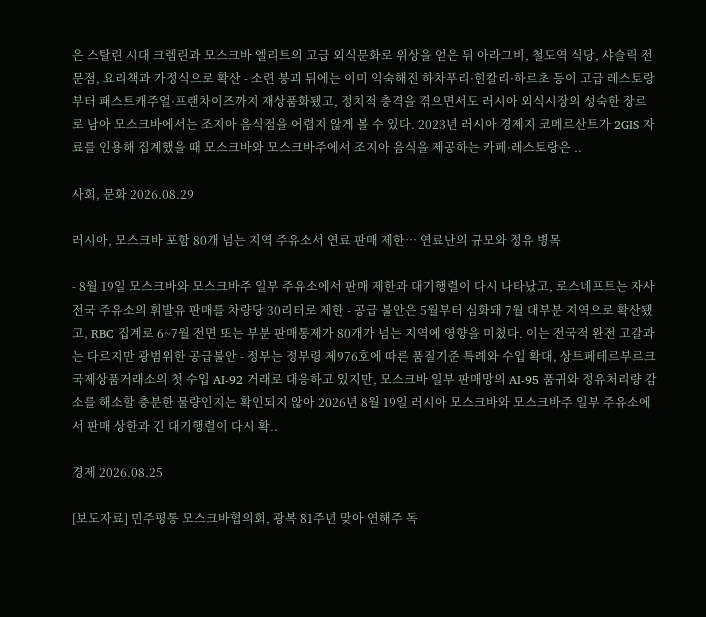은 스탈린 시대 크렘린과 모스크바 엘리트의 고급 외식문화로 위상을 얻은 뒤 아라그비, 철도역 식당, 샤슬릭 전문점, 요리책과 가정식으로 확산 - 소련 붕괴 뒤에는 이미 익숙해진 하차푸리·힌칼리·하르초 등이 고급 레스토랑부터 패스트캐주얼·프랜차이즈까지 재상품화됐고, 정치적 충격을 겪으면서도 러시아 외식시장의 성숙한 장르로 남아 모스크바에서는 조지아 음식점을 어렵지 않게 볼 수 있다. 2023년 러시아 경제지 코메르산트가 2GIS 자료를 인용해 집계했을 때 모스크바와 모스크바주에서 조지아 음식을 제공하는 카페·레스토랑은 ..

사회, 문화 2026.08.29

러시아, 모스크바 포함 80개 넘는 지역 주유소서 연료 판매 제한… 연료난의 규모와 정유 병목

- 8월 19일 모스크바와 모스크바주 일부 주유소에서 판매 제한과 대기행렬이 다시 나타났고, 로스네프트는 자사 전국 주유소의 휘발유 판매를 차량당 30리터로 제한 - 공급 불안은 5월부터 심화돼 7월 대부분 지역으로 확산됐고, RBC 집계로 6~7월 전면 또는 부분 판매통제가 80개가 넘는 지역에 영향을 미쳤다. 이는 전국적 완전 고갈과는 다르지만 광범위한 공급불안 - 정부는 정부령 제976호에 따른 품질기준 특례와 수입 확대, 상트페테르부르크 국제상품거래소의 첫 수입 AI-92 거래로 대응하고 있지만, 모스크바 일부 판매망의 AI-95 품귀와 정유처리량 감소를 해소할 충분한 물량인지는 확인되지 않아 2026년 8월 19일 러시아 모스크바와 모스크바주 일부 주유소에서 판매 상한과 긴 대기행렬이 다시 확..

경제 2026.08.25

[보도자료] 민주평통 모스크바협의회, 광복 81주년 맞아 연해주 독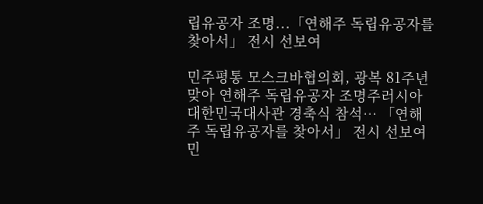립유공자 조명...「연해주 독립유공자를 찾아서」 전시 선보여

민주평통 모스크바협의회, 광복 81주년 맞아 연해주 독립유공자 조명주러시아대한민국대사관 경축식 참석… 「연해주 독립유공자를 찾아서」 전시 선보여 민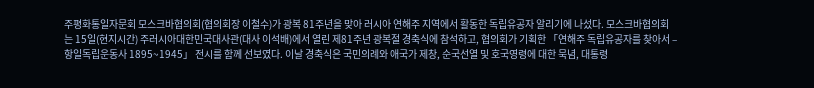주평화통일자문회 모스크바협의회(협의회장 이철수)가 광복 81주년을 맞아 러시아 연해주 지역에서 활동한 독립유공자 알리기에 나섰다. 모스크바협의회는 15일(현지시간) 주러시아대한민국대사관(대사 이석배)에서 열린 제81주년 광복절 경축식에 참석하고, 협의회가 기획한 「연해주 독립유공자를 찾아서 – 항일독립운동사 1895~1945」 전시를 함께 선보였다. 이날 경축식은 국민의례와 애국가 제창, 순국선열 및 호국영령에 대한 묵념, 대통령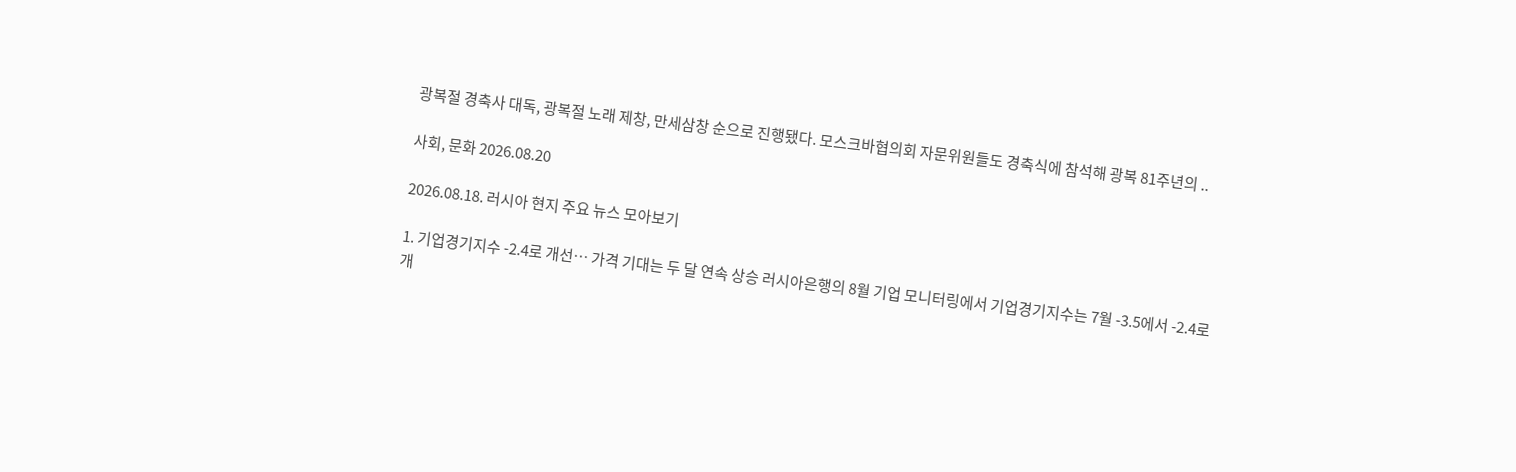광복절 경축사 대독, 광복절 노래 제창, 만세삼창 순으로 진행됐다. 모스크바협의회 자문위원들도 경축식에 참석해 광복 81주년의 ..

사회, 문화 2026.08.20

2026.08.18. 러시아 현지 주요 뉴스 모아보기

1. 기업경기지수 -2.4로 개선… 가격 기대는 두 달 연속 상승 러시아은행의 8월 기업 모니터링에서 기업경기지수는 7월 -3.5에서 -2.4로 개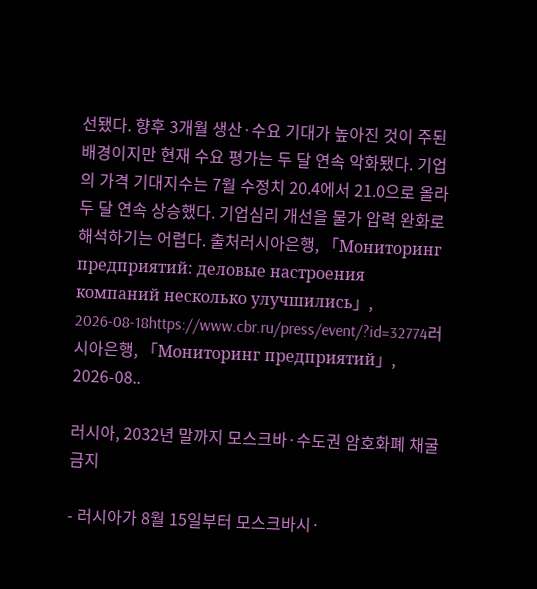선됐다. 향후 3개월 생산·수요 기대가 높아진 것이 주된 배경이지만 현재 수요 평가는 두 달 연속 악화됐다. 기업의 가격 기대지수는 7월 수정치 20.4에서 21.0으로 올라 두 달 연속 상승했다. 기업심리 개선을 물가 압력 완화로 해석하기는 어렵다. 출처러시아은행, 「Мониторинг предприятий: деловые настроения компаний несколько улучшились」, 2026-08-18https://www.cbr.ru/press/event/?id=32774러시아은행, 「Мониторинг предприятий」, 2026-08..

러시아, 2032년 말까지 모스크바·수도권 암호화폐 채굴 금지

- 러시아가 8월 15일부터 모스크바시·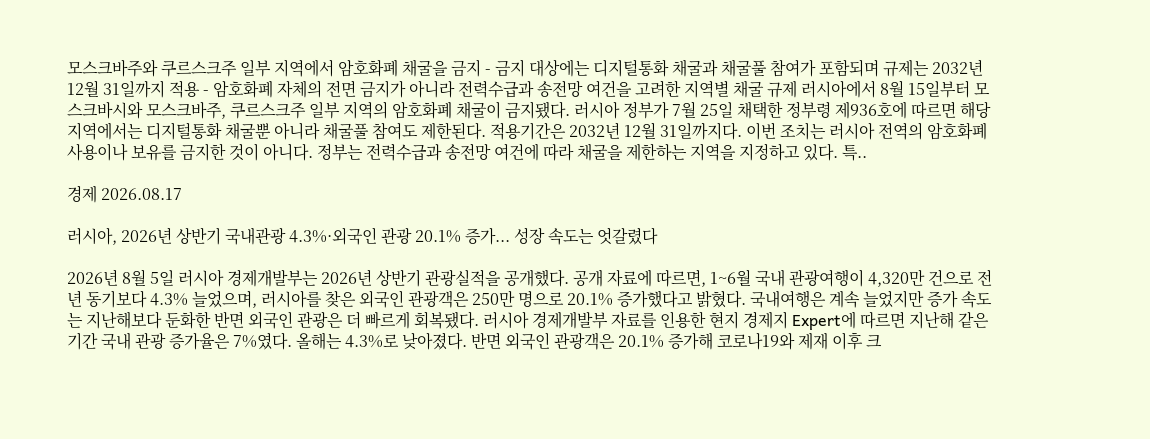모스크바주와 쿠르스크주 일부 지역에서 암호화폐 채굴을 금지 - 금지 대상에는 디지털통화 채굴과 채굴풀 참여가 포함되며 규제는 2032년 12월 31일까지 적용 - 암호화폐 자체의 전면 금지가 아니라 전력수급과 송전망 여건을 고려한 지역별 채굴 규제 러시아에서 8월 15일부터 모스크바시와 모스크바주, 쿠르스크주 일부 지역의 암호화폐 채굴이 금지됐다. 러시아 정부가 7월 25일 채택한 정부령 제936호에 따르면 해당 지역에서는 디지털통화 채굴뿐 아니라 채굴풀 참여도 제한된다. 적용기간은 2032년 12월 31일까지다. 이번 조치는 러시아 전역의 암호화폐 사용이나 보유를 금지한 것이 아니다. 정부는 전력수급과 송전망 여건에 따라 채굴을 제한하는 지역을 지정하고 있다. 특..

경제 2026.08.17

러시아, 2026년 상반기 국내관광 4.3%·외국인 관광 20.1% 증가... 성장 속도는 엇갈렸다

2026년 8월 5일 러시아 경제개발부는 2026년 상반기 관광실적을 공개했다. 공개 자료에 따르면, 1~6월 국내 관광여행이 4,320만 건으로 전년 동기보다 4.3% 늘었으며, 러시아를 찾은 외국인 관광객은 250만 명으로 20.1% 증가했다고 밝혔다. 국내여행은 계속 늘었지만 증가 속도는 지난해보다 둔화한 반면 외국인 관광은 더 빠르게 회복됐다. 러시아 경제개발부 자료를 인용한 현지 경제지 Expert에 따르면 지난해 같은 기간 국내 관광 증가율은 7%였다. 올해는 4.3%로 낮아졌다. 반면 외국인 관광객은 20.1% 증가해 코로나19와 제재 이후 크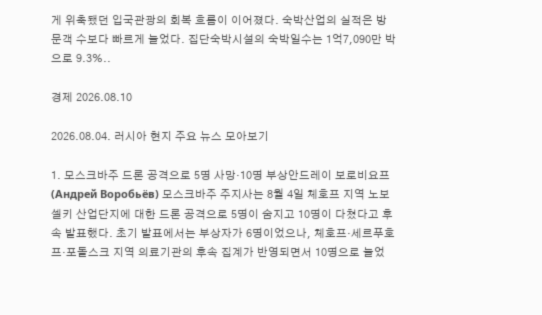게 위축됐던 입국관광의 회복 흐름이 이어졌다. 숙박산업의 실적은 방문객 수보다 빠르게 늘었다. 집단숙박시설의 숙박일수는 1억7,090만 박으로 9.3%..

경제 2026.08.10

2026.08.04. 러시아 현지 주요 뉴스 모아보기

1. 모스크바주 드론 공격으로 5명 사망·10명 부상안드레이 보로비요프(Андрей Воробьёв) 모스크바주 주지사는 8월 4일 체호프 지역 노보셀키 산업단지에 대한 드론 공격으로 5명이 숨지고 10명이 다쳤다고 후속 발표했다. 초기 발표에서는 부상자가 6명이었으나, 체호프·세르푸호프·포돌스크 지역 의료기관의 후속 집계가 반영되면서 10명으로 늘었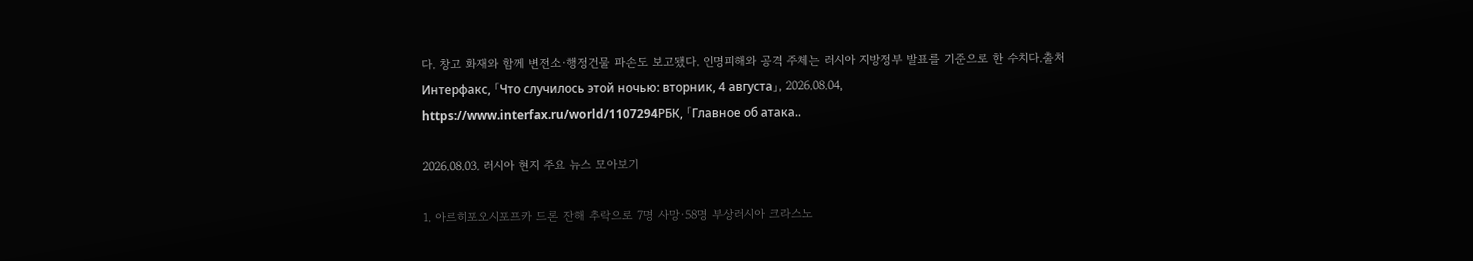다. 창고 화재와 함께 변전소·행정건물 파손도 보고됐다. 인명피해와 공격 주체는 러시아 지방정부 발표를 기준으로 한 수치다.출처Интерфакс, 「Что случилось этой ночью: вторник, 4 августа」, 2026.08.04, https://www.interfax.ru/world/1107294РБК, 「Главное об атака..

2026.08.03. 러시아 현지 주요 뉴스 모아보기

1. 아르히포오시포프카 드론 잔해 추락으로 7명 사망·58명 부상러시아 크라스노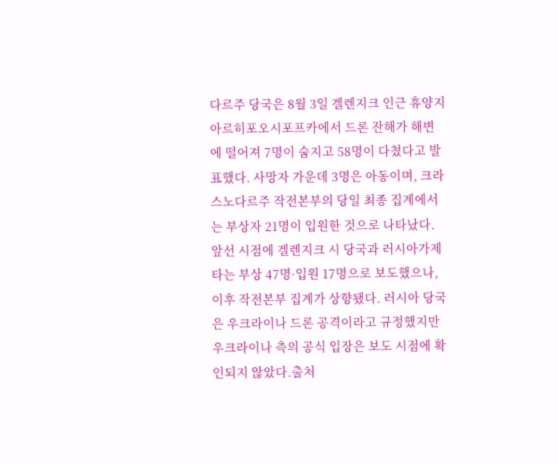다르주 당국은 8월 3일 겔렌지크 인근 휴양지 아르히포오시포프카에서 드론 잔해가 해변에 떨어져 7명이 숨지고 58명이 다쳤다고 발표했다. 사망자 가운데 3명은 아동이며, 크라스노다르주 작전본부의 당일 최종 집계에서는 부상자 21명이 입원한 것으로 나타났다. 앞선 시점에 겔렌지크 시 당국과 러시아가제타는 부상 47명·입원 17명으로 보도했으나, 이후 작전본부 집계가 상향됐다. 러시아 당국은 우크라이나 드론 공격이라고 규정했지만 우크라이나 측의 공식 입장은 보도 시점에 확인되지 않았다.출처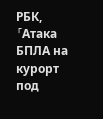РБК, 「Атака БПЛА на курорт под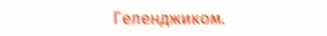Геленджиком.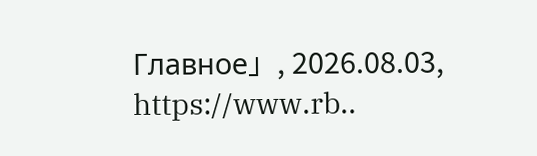Главное」, 2026.08.03, https://www.rb..